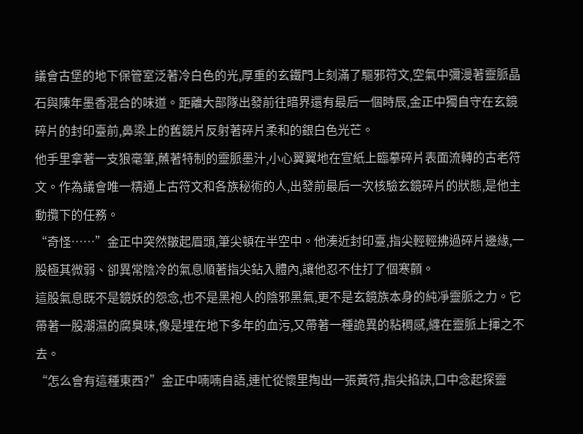議會古堡的地下保管室泛著冷白色的光,厚重的玄鐵門上刻滿了驅邪符文,空氣中彌漫著靈脈晶石與陳年墨香混合的味道。距離大部隊出發前往暗界還有最后一個時辰,金正中獨自守在玄鏡碎片的封印臺前,鼻梁上的舊鏡片反射著碎片柔和的銀白色光芒。
他手里拿著一支狼毫筆,蘸著特制的靈脈墨汁,小心翼翼地在宣紙上臨摹碎片表面流轉的古老符文。作為議會唯一精通上古符文和各族秘術的人,出發前最后一次核驗玄鏡碎片的狀態,是他主動攬下的任務。
“奇怪……”金正中突然皺起眉頭,筆尖頓在半空中。他湊近封印臺,指尖輕輕拂過碎片邊緣,一股極其微弱、卻異常陰冷的氣息順著指尖鉆入體內,讓他忍不住打了個寒顫。
這股氣息既不是鏡妖的怨念,也不是黑袍人的陰邪黑氣,更不是玄鏡族本身的純凈靈脈之力。它帶著一股潮濕的腐臭味,像是埋在地下多年的血污,又帶著一種詭異的粘稠感,纏在靈脈上揮之不去。
“怎么會有這種東西?”金正中喃喃自語,連忙從懷里掏出一張黃符,指尖掐訣,口中念起探靈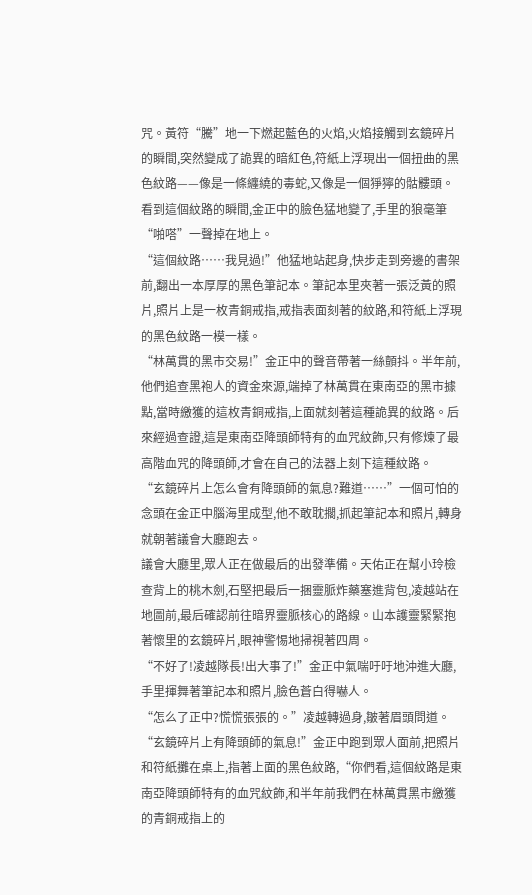咒。黃符“騰”地一下燃起藍色的火焰,火焰接觸到玄鏡碎片的瞬間,突然變成了詭異的暗紅色,符紙上浮現出一個扭曲的黑色紋路——像是一條纏繞的毒蛇,又像是一個猙獰的骷髏頭。
看到這個紋路的瞬間,金正中的臉色猛地變了,手里的狼毫筆“啪嗒”一聲掉在地上。
“這個紋路……我見過!”他猛地站起身,快步走到旁邊的書架前,翻出一本厚厚的黑色筆記本。筆記本里夾著一張泛黃的照片,照片上是一枚青銅戒指,戒指表面刻著的紋路,和符紙上浮現的黑色紋路一模一樣。
“林萬貫的黑市交易!”金正中的聲音帶著一絲顫抖。半年前,他們追查黑袍人的資金來源,端掉了林萬貫在東南亞的黑市據點,當時繳獲的這枚青銅戒指,上面就刻著這種詭異的紋路。后來經過查證,這是東南亞降頭師特有的血咒紋飾,只有修煉了最高階血咒的降頭師,才會在自己的法器上刻下這種紋路。
“玄鏡碎片上怎么會有降頭師的氣息?難道……”一個可怕的念頭在金正中腦海里成型,他不敢耽擱,抓起筆記本和照片,轉身就朝著議會大廳跑去。
議會大廳里,眾人正在做最后的出發準備。天佑正在幫小玲檢查背上的桃木劍,石堅把最后一捆靈脈炸藥塞進背包,凌越站在地圖前,最后確認前往暗界靈脈核心的路線。山本護靈緊緊抱著懷里的玄鏡碎片,眼神警惕地掃視著四周。
“不好了!凌越隊長!出大事了!”金正中氣喘吁吁地沖進大廳,手里揮舞著筆記本和照片,臉色蒼白得嚇人。
“怎么了正中?慌慌張張的。”凌越轉過身,皺著眉頭問道。
“玄鏡碎片上有降頭師的氣息!”金正中跑到眾人面前,把照片和符紙攤在桌上,指著上面的黑色紋路,“你們看,這個紋路是東南亞降頭師特有的血咒紋飾,和半年前我們在林萬貫黑市繳獲的青銅戒指上的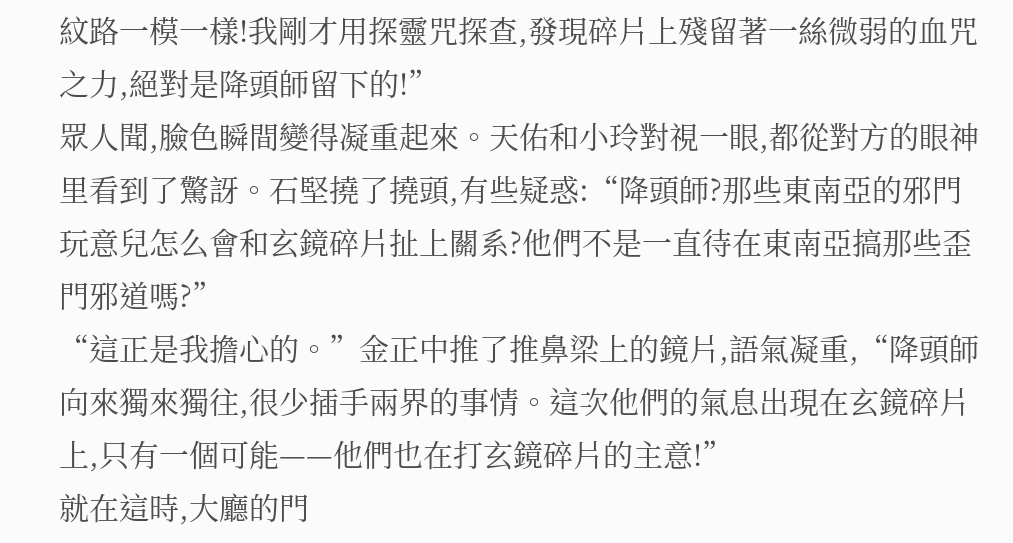紋路一模一樣!我剛才用探靈咒探查,發現碎片上殘留著一絲微弱的血咒之力,絕對是降頭師留下的!”
眾人聞,臉色瞬間變得凝重起來。天佑和小玲對視一眼,都從對方的眼神里看到了驚訝。石堅撓了撓頭,有些疑惑:“降頭師?那些東南亞的邪門玩意兒怎么會和玄鏡碎片扯上關系?他們不是一直待在東南亞搞那些歪門邪道嗎?”
“這正是我擔心的。”金正中推了推鼻梁上的鏡片,語氣凝重,“降頭師向來獨來獨往,很少插手兩界的事情。這次他們的氣息出現在玄鏡碎片上,只有一個可能——他們也在打玄鏡碎片的主意!”
就在這時,大廳的門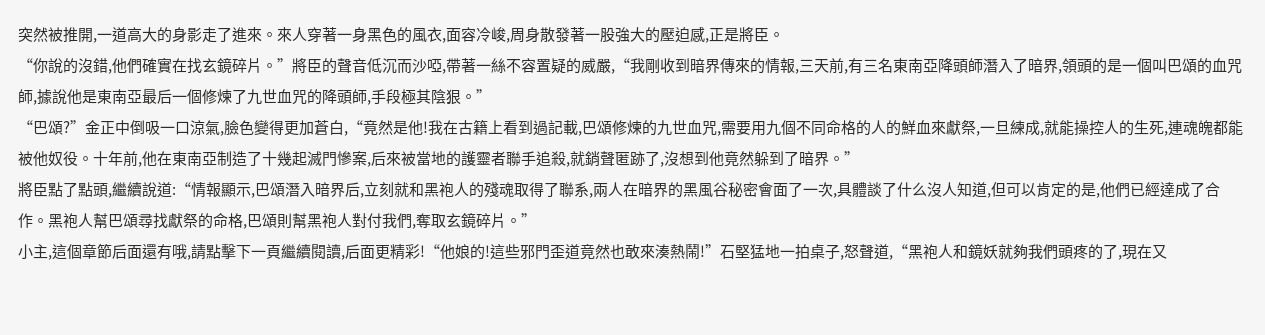突然被推開,一道高大的身影走了進來。來人穿著一身黑色的風衣,面容冷峻,周身散發著一股強大的壓迫感,正是將臣。
“你說的沒錯,他們確實在找玄鏡碎片。”將臣的聲音低沉而沙啞,帶著一絲不容置疑的威嚴,“我剛收到暗界傳來的情報,三天前,有三名東南亞降頭師潛入了暗界,領頭的是一個叫巴頌的血咒師,據說他是東南亞最后一個修煉了九世血咒的降頭師,手段極其陰狠。”
“巴頌?”金正中倒吸一口涼氣,臉色變得更加蒼白,“竟然是他!我在古籍上看到過記載,巴頌修煉的九世血咒,需要用九個不同命格的人的鮮血來獻祭,一旦練成,就能操控人的生死,連魂魄都能被他奴役。十年前,他在東南亞制造了十幾起滅門慘案,后來被當地的護靈者聯手追殺,就銷聲匿跡了,沒想到他竟然躲到了暗界。”
將臣點了點頭,繼續說道:“情報顯示,巴頌潛入暗界后,立刻就和黑袍人的殘魂取得了聯系,兩人在暗界的黑風谷秘密會面了一次,具體談了什么沒人知道,但可以肯定的是,他們已經達成了合作。黑袍人幫巴頌尋找獻祭的命格,巴頌則幫黑袍人對付我們,奪取玄鏡碎片。”
小主,這個章節后面還有哦,請點擊下一頁繼續閱讀,后面更精彩!“他娘的!這些邪門歪道竟然也敢來湊熱鬧!”石堅猛地一拍桌子,怒聲道,“黑袍人和鏡妖就夠我們頭疼的了,現在又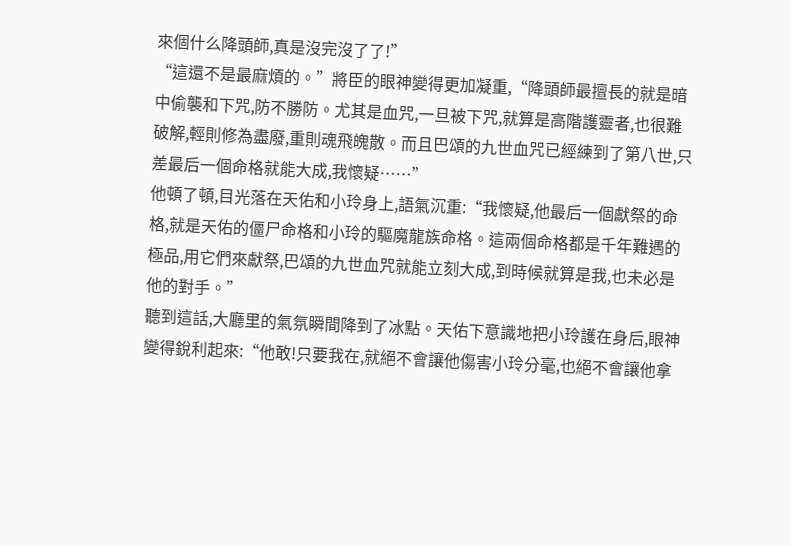來個什么降頭師,真是沒完沒了了!”
“這還不是最麻煩的。”將臣的眼神變得更加凝重,“降頭師最擅長的就是暗中偷襲和下咒,防不勝防。尤其是血咒,一旦被下咒,就算是高階護靈者,也很難破解,輕則修為盡廢,重則魂飛魄散。而且巴頌的九世血咒已經練到了第八世,只差最后一個命格就能大成,我懷疑……”
他頓了頓,目光落在天佑和小玲身上,語氣沉重:“我懷疑,他最后一個獻祭的命格,就是天佑的僵尸命格和小玲的驅魔龍族命格。這兩個命格都是千年難遇的極品,用它們來獻祭,巴頌的九世血咒就能立刻大成,到時候就算是我,也未必是他的對手。”
聽到這話,大廳里的氣氛瞬間降到了冰點。天佑下意識地把小玲護在身后,眼神變得銳利起來:“他敢!只要我在,就絕不會讓他傷害小玲分毫,也絕不會讓他拿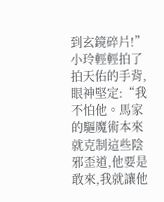到玄鏡碎片!”
小玲輕輕拍了拍天佑的手背,眼神堅定:“我不怕他。馬家的驅魔術本來就克制這些陰邪歪道,他要是敢來,我就讓他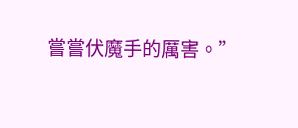嘗嘗伏魔手的厲害。”